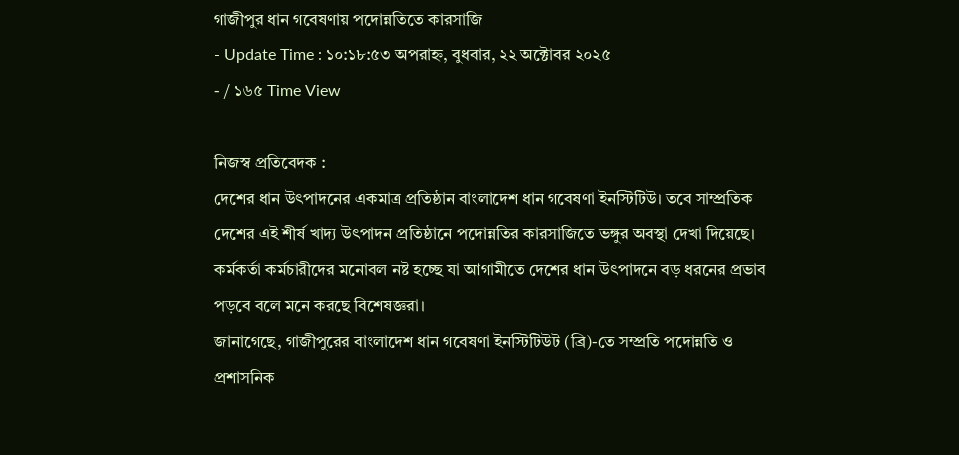গাজীপুর ধান গবেষণায় পদোন্নতিতে কারসাজি
- Update Time : ১০:১৮:৫৩ অপরাহ্ন, বুধবার, ২২ অক্টোবর ২০২৫
- / ১৬৫ Time View

নিজস্ব প্রতিবেদক :
দেশের ধান উৎপাদনের একমাত্র প্রতিষ্ঠান বাংলাদেশ ধান গবেষণা ইনস্টিটিউ। তবে সাম্প্রতিক দেশের এই শীর্ষ খাদ্য উৎপাদন প্রতিষ্ঠানে পদোন্নতির কারসাজিতে ভঙ্গুর অবস্থা দেখা দিয়েছে। কর্মকর্তা কর্মচারীদের মনোবল নষ্ট হচ্ছে যা আগামীতে দেশের ধান উৎপাদনে বড় ধরনের প্রভাব পড়বে বলে মনে করছে বিশেষজ্ঞরা।
জানাগেছে, গাজীপুরের বাংলাদেশ ধান গবেষণা ইনস্টিটিউট (ব্রি)-তে সম্প্রতি পদোন্নতি ও প্রশাসনিক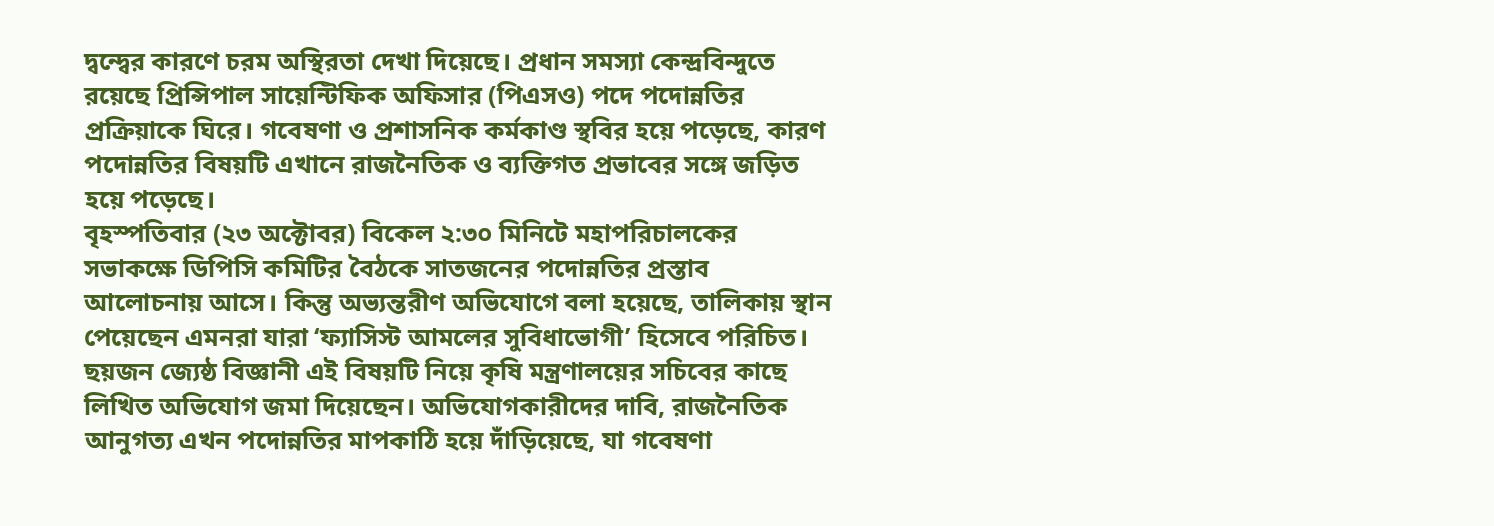দ্বন্দ্বের কারণে চরম অস্থিরতা দেখা দিয়েছে। প্রধান সমস্যা কেন্দ্রবিন্দুতে রয়েছে প্রিন্সিপাল সায়েন্টিফিক অফিসার (পিএসও) পদে পদোন্নতির প্রক্রিয়াকে ঘিরে। গবেষণা ও প্রশাসনিক কর্মকাণ্ড স্থবির হয়ে পড়েছে, কারণ পদোন্নতির বিষয়টি এখানে রাজনৈতিক ও ব্যক্তিগত প্রভাবের সঙ্গে জড়িত হয়ে পড়েছে।
বৃহস্পতিবার (২৩ অক্টোবর) বিকেল ২:৩০ মিনিটে মহাপরিচালকের সভাকক্ষে ডিপিসি কমিটির বৈঠকে সাতজনের পদোন্নতির প্রস্তাব আলোচনায় আসে। কিন্তু অভ্যন্তরীণ অভিযোগে বলা হয়েছে, তালিকায় স্থান পেয়েছেন এমনরা যারা ‘ফ্যাসিস্ট আমলের সুবিধাভোগী’ হিসেবে পরিচিত। ছয়জন জ্যেষ্ঠ বিজ্ঞানী এই বিষয়টি নিয়ে কৃষি মন্ত্রণালয়ের সচিবের কাছে লিখিত অভিযোগ জমা দিয়েছেন। অভিযোগকারীদের দাবি, রাজনৈতিক আনুগত্য এখন পদোন্নতির মাপকাঠি হয়ে দাঁড়িয়েছে, যা গবেষণা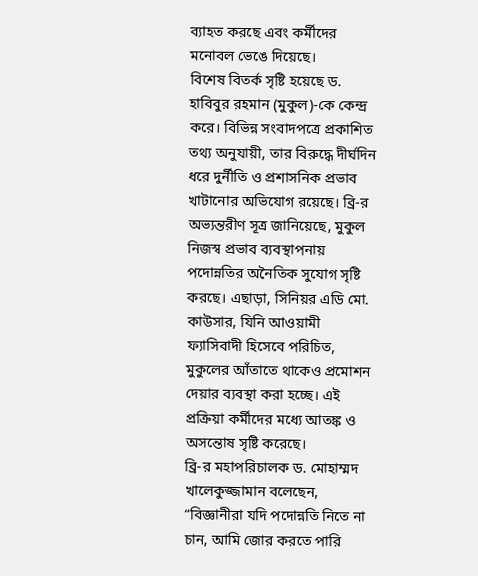ব্যাহত করছে এবং কর্মীদের মনোবল ভেঙে দিয়েছে।
বিশেষ বিতর্ক সৃষ্টি হয়েছে ড. হাবিবুর রহমান (মুকুল)-কে কেন্দ্র করে। বিভিন্ন সংবাদপত্রে প্রকাশিত তথ্য অনুযায়ী, তার বিরুদ্ধে দীর্ঘদিন ধরে দুর্নীতি ও প্রশাসনিক প্রভাব খাটানোর অভিযোগ রয়েছে। ব্রি-র অভ্যন্তরীণ সূত্র জানিয়েছে, মুকুল নিজস্ব প্রভাব ব্যবস্থাপনায় পদোন্নতির অনৈতিক সুযোগ সৃষ্টি করছে। এছাড়া, সিনিয়র এডি মো. কাউসার, যিনি আওয়ামী ফ্যাসিবাদী হিসেবে পরিচিত, মুকুলের আঁতাতে থাকেও প্রমোশন দেয়ার ব্যবস্থা করা হচ্ছে। এই প্রক্রিয়া কর্মীদের মধ্যে আতঙ্ক ও অসন্তোষ সৃষ্টি করেছে।
ব্রি-র মহাপরিচালক ড. মোহাম্মদ খালেকুজ্জামান বলেছেন, “বিজ্ঞানীরা যদি পদোন্নতি নিতে না চান, আমি জোর করতে পারি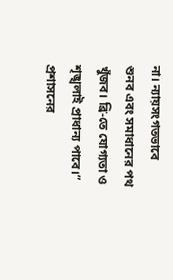না। ন্যায়সংগতভাবে শুনব এবং সমাধানের পথ খুঁজব। ব্রি-তে যোগ্যতা ও শৃঙ্খলাই প্রাধান্য পাবে।” প্রশাসনের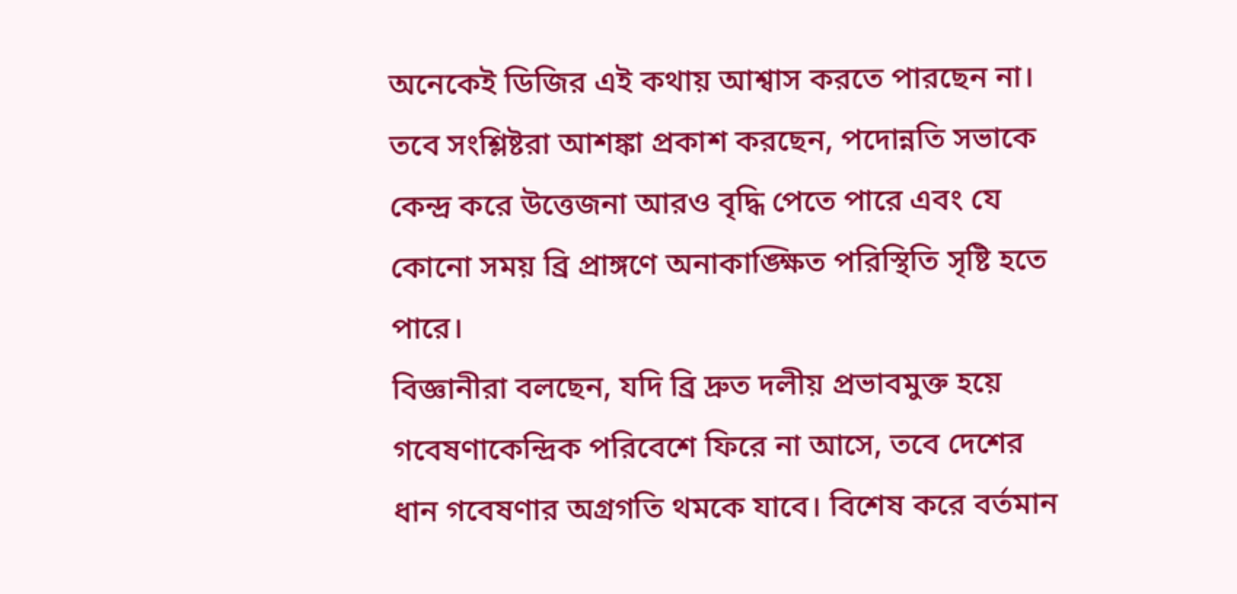অনেকেই ডিজির এই কথায় আশ্বাস করতে পারছেন না। তবে সংশ্লিষ্টরা আশঙ্কা প্রকাশ করছেন, পদোন্নতি সভাকে কেন্দ্র করে উত্তেজনা আরও বৃদ্ধি পেতে পারে এবং যে কোনো সময় ব্রি প্রাঙ্গণে অনাকাঙ্ক্ষিত পরিস্থিতি সৃষ্টি হতে পারে।
বিজ্ঞানীরা বলছেন, যদি ব্রি দ্রুত দলীয় প্রভাবমুক্ত হয়ে গবেষণাকেন্দ্রিক পরিবেশে ফিরে না আসে, তবে দেশের ধান গবেষণার অগ্রগতি থমকে যাবে। বিশেষ করে বর্তমান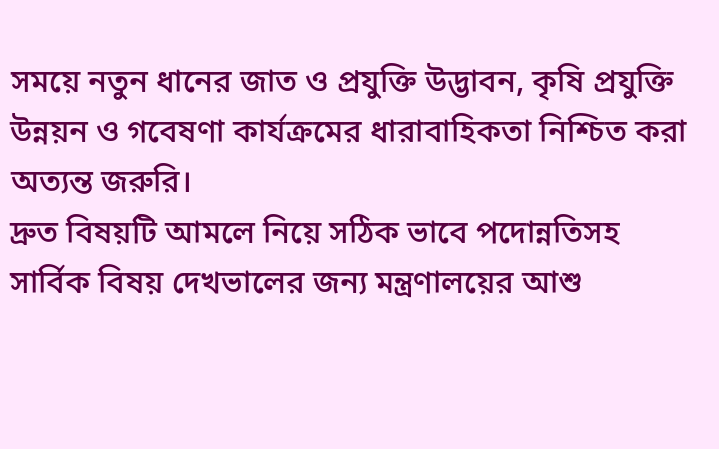সময়ে নতুন ধানের জাত ও প্রযুক্তি উদ্ভাবন, কৃষি প্রযুক্তি উন্নয়ন ও গবেষণা কার্যক্রমের ধারাবাহিকতা নিশ্চিত করা অত্যন্ত জরুরি।
দ্রুত বিষয়টি আমলে নিয়ে সঠিক ভাবে পদোন্নতিসহ সার্বিক বিষয় দেখভালের জন্য মন্ত্রণালয়ের আশু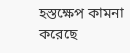হস্তক্ষেপ কামনা করেছে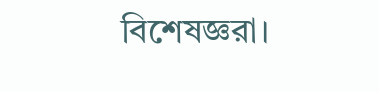বিশেষজ্ঞরা।